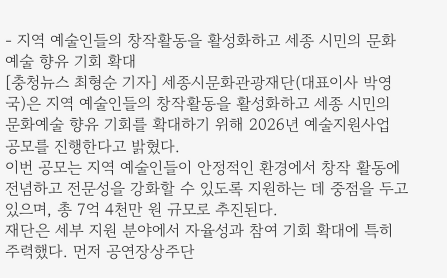- 지역 예술인들의 창작활동을 활성화하고 세종 시민의 문화예술 향유 기회 확대
[충청뉴스 최형순 기자] 세종시문화관광재단(대표이사 박영국)은 지역 예술인들의 창작활동을 활성화하고 세종 시민의 문화예술 향유 기회를 확대하기 위해 2026년 예술지원사업 공모를 진행한다고 밝혔다.
이번 공모는 지역 예술인들이 안정적인 환경에서 창작 활동에 전념하고 전문성을 강화할 수 있도록 지원하는 데 중점을 두고 있으며, 총 7억 4천만 원 규모로 추진된다.
재단은 세부 지원 분야에서 자율성과 참여 기회 확대에 특히 주력했다. 먼저 공연장상주단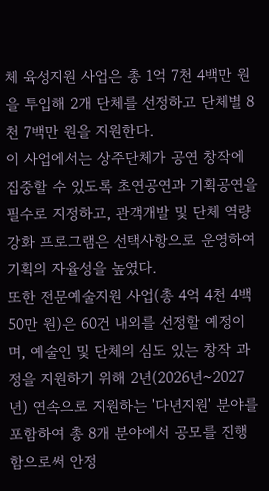체 육성지원 사업은 총 1억 7천 4백만 원을 투입해 2개 단체를 선정하고 단체별 8천 7백만 원을 지원한다.
이 사업에서는 상주단체가 공연 창작에 집중할 수 있도록 초연공연과 기획공연을 필수로 지정하고, 관객개발 및 단체 역량 강화 프로그램은 선택사항으로 운영하여 기획의 자율성을 높였다.
또한 전문예술지원 사업(총 4억 4천 4백 50만 원)은 60건 내외를 선정할 예정이며, 예술인 및 단체의 심도 있는 창작 과정을 지원하기 위해 2년(2026년~2027년) 연속으로 지원하는 '다년지원' 분야를 포함하여 총 8개 분야에서 공모를 진행함으로써 안정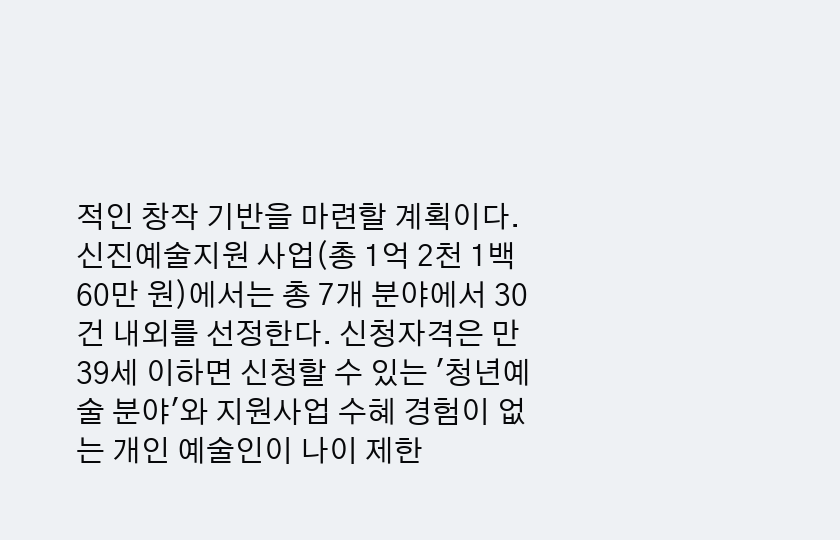적인 창작 기반을 마련할 계획이다.
신진예술지원 사업(총 1억 2천 1백 60만 원)에서는 총 7개 분야에서 30건 내외를 선정한다. 신청자격은 만 39세 이하면 신청할 수 있는 '청년예술 분야'와 지원사업 수혜 경험이 없는 개인 예술인이 나이 제한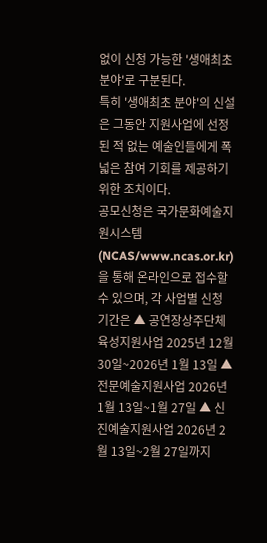없이 신청 가능한 '생애최초 분야'로 구분된다.
특히 '생애최초 분야'의 신설은 그동안 지원사업에 선정된 적 없는 예술인들에게 폭넓은 참여 기회를 제공하기 위한 조치이다.
공모신청은 국가문화예술지원시스템(NCAS/www.ncas.or.kr)을 통해 온라인으로 접수할 수 있으며, 각 사업별 신청 기간은 ▲ 공연장상주단체 육성지원사업 2025년 12월 30일~2026년 1월 13일 ▲ 전문예술지원사업 2026년 1월 13일~1월 27일 ▲ 신진예술지원사업 2026년 2월 13일~2월 27일까지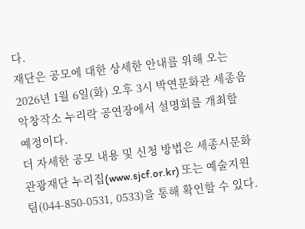다.
재단은 공모에 대한 상세한 안내를 위해 오는 2026년 1월 6일(화) 오후 3시 박연문화관 세종음악창작소 누리락 공연장에서 설명회를 개최할 예정이다.
더 자세한 공모 내용 및 신청 방법은 세종시문화관광재단 누리집(www.sjcf.or.kr) 또는 예술지원팀(044-850-0531, 0533)을 통해 확인할 수 있다.